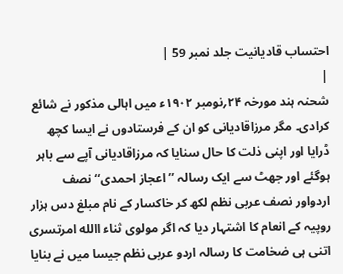احتساب قادیانیت جلد نمبر 59 |
|
شحنہ ہند مورخہ ۲۴؍نومبر ۱۹۰۲ء میں اہالی مذکور نے شائع کرادی۔ مگر مرزاقادیانی کو ان کے فرستادوں نے ایسا کچھ ڈرایا اور اپنی ذلت کا حال سنایا کہ مرزاقادیانی آپے سے باہر ہوگئے اور جھٹ سے ایک رسالہ ’’اعجاز احمدی‘‘ نصف اردواور نصف عربی نظم لکھ کر خاکسار کے نام مبلغ دس ہزار روپیہ کے انعام کا اشتہار دیا کہ اگر مولوی ثناء االله امرتسری اتنی ہی ضخامت کا رسالہ اردو عربی نظم جیسا میں نے بنایا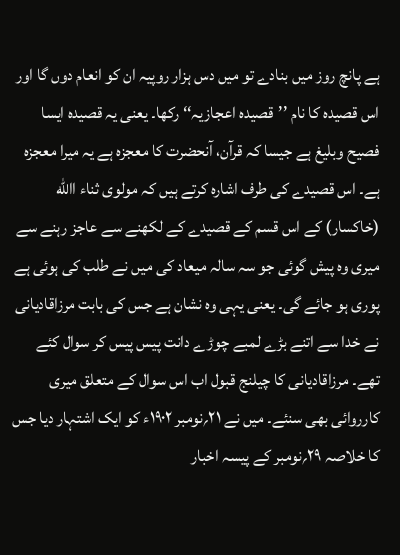ہے پانچ روز میں بنادے تو میں دس ہزار روپیہ ان کو انعام دوں گا اور اس قصیدہ کا نام ’’قصیدہ اعجازیہ‘‘ رکھا۔ یعنی یہ قصیدہ ایسا فصیح وبلیغ ہے جیسا کہ قرآن، آنحضرت کا معجزہ ہے یہ میرا معجزہ ہے۔ اس قصیدے کی طرف اشارہ کرتے ہیں کہ مولوی ثناء االله (خاکسار) کے اس قسم کے قصیدے کے لکھنے سے عاجز رہنے سے میری وہ پیش گوئی جو سہ سالہ میعاد کی میں نے طلب کی ہوئی ہے پوری ہو جائے گی۔ یعنی یہی وہ نشان ہے جس کی بابت مرزاقادیانی نے خدا سے اتنے بڑے لمبے چوڑے دانت پیس پیس کر سوال کئے تھے۔ مرزاقادیانی کا چیلنج قبول اب اس سوال کے متعلق میری کارروائی بھی سنئے۔ میں نے ۲۱؍نومبر ۱۹۰۲ء کو ایک اشتہار دیا جس کا خلاصہ ۲۹؍نومبر کے پیسہ اخبار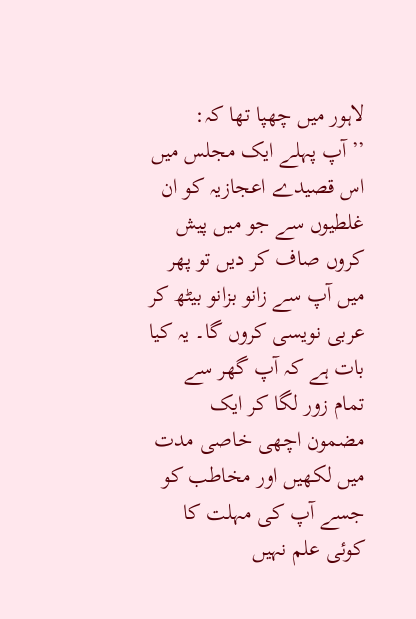لاہور میں چھپا تھا کہ: ’’آپ پہلے ایک مجلس میں اس قصیدے اعجازیہ کو ان غلطیوں سے جو میں پیش کروں صاف کر دیں تو پھر میں آپ سے زانو بزانو بیٹھ کر عربی نویسی کروں گا۔ یہ کیا بات ہے کہ آپ گھر سے تمام زور لگا کر ایک مضمون اچھی خاصی مدت میں لکھیں اور مخاطب کو جسے آپ کی مہلت کا کوئی علم نہیں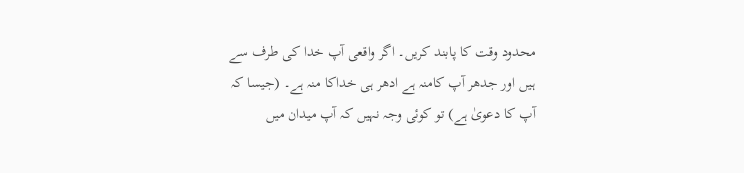محدود وقت کا پابند کریں۔ اگر واقعی آپ خدا کی طرف سے ہیں اور جدھر آپ کامنہ ہے ادھر ہی خداکا منہ ہے۔ (جیسا کہ آپ کا دعویٰ ہے) تو کوئی وجہ نہیں کہ آپ میدان میں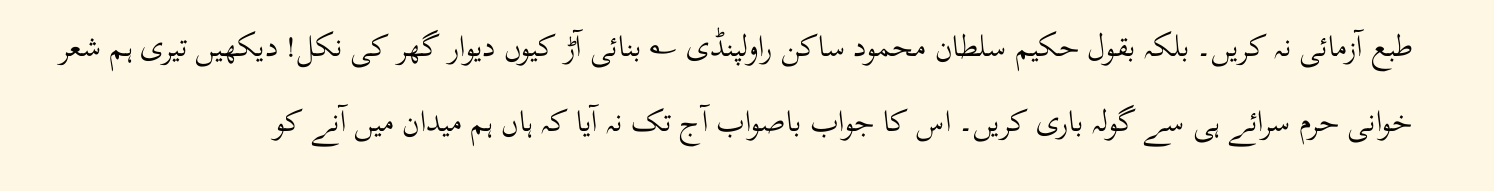طبع آزمائی نہ کریں۔ بلکہ بقول حکیم سلطان محمود ساکن راولپنڈی ؎ بنائی آڑ کیوں دیوار گھر کی نکل! دیکھیں تیری ہم شعر خوانی حرم سرائے ہی سے گولہ باری کریں۔ اس کا جواب باصواب آج تک نہ آیا کہ ہاں ہم میدان میں آنے کو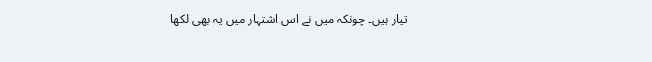تیار ہیں۔ چونکہ میں نے اس اشتہار میں یہ بھی لکھا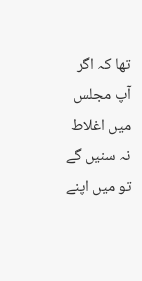تھا کہ اگر آپ مجلس میں اغلاط نہ سنیں گے تو میں اپنے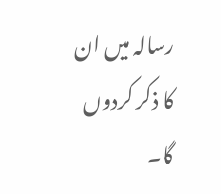رسالہ میں ان کا ذکر کردوں گا۔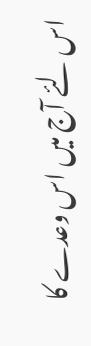اس لئے آج میں اس وعدے کا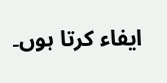ایفاء کرتا ہوں۔